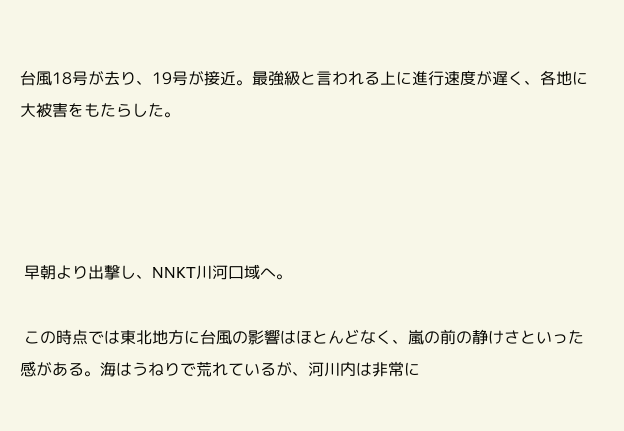台風18号が去り、19号が接近。最強級と言われる上に進行速度が遅く、各地に大被害をもたらした。




 早朝より出撃し、NNKT川河口域へ。

 この時点では東北地方に台風の影響はほとんどなく、嵐の前の静けさといった感がある。海はうねりで荒れているが、河川内は非常に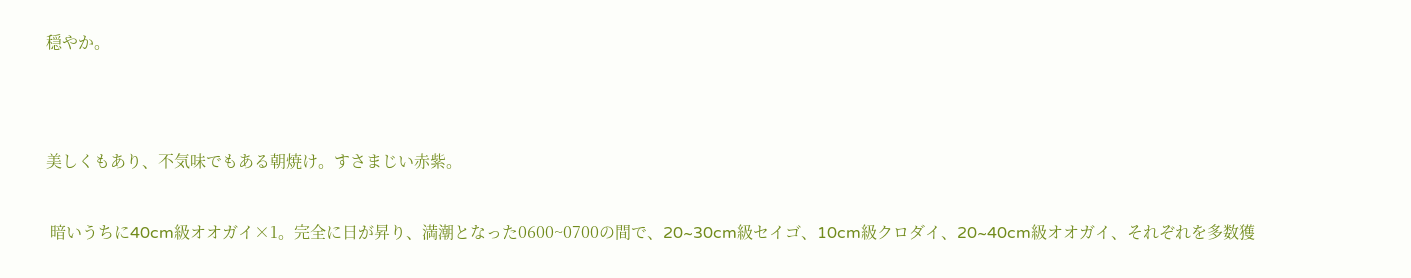穏やか。




美しくもあり、不気味でもある朝焼け。すさまじい赤紫。


 暗いうちに40cm級オオガイ×1。完全に日が昇り、満潮となった0600~0700の間で、20~30cm級セイゴ、10cm級クロダイ、20~40cm級オオガイ、それぞれを多数獲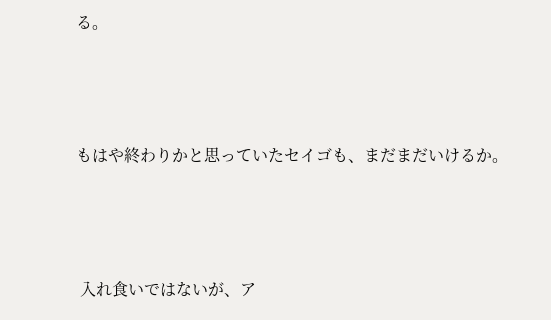る。



もはや終わりかと思っていたセイゴも、まだまだいけるか。



 入れ食いではないが、ア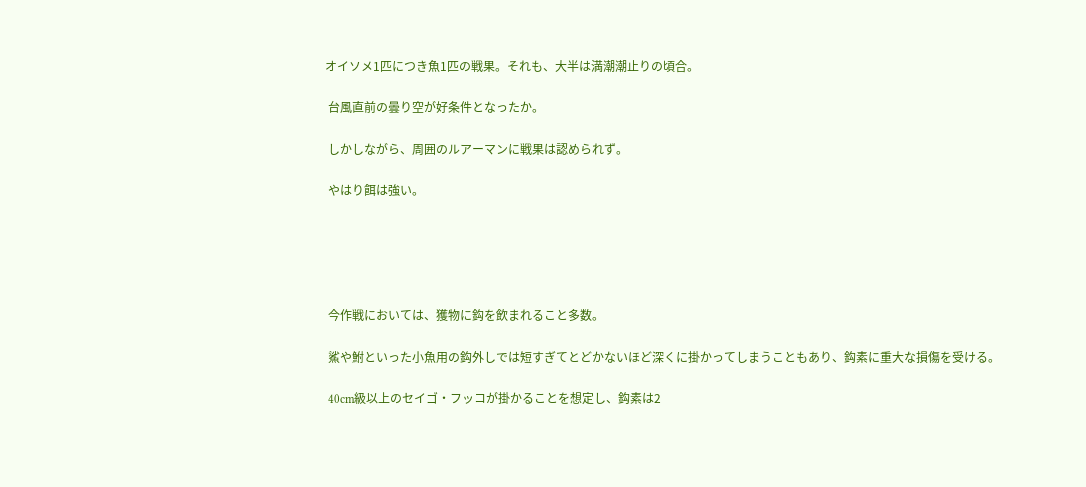オイソメ1匹につき魚1匹の戦果。それも、大半は満潮潮止りの頃合。

 台風直前の曇り空が好条件となったか。

 しかしながら、周囲のルアーマンに戦果は認められず。

 やはり餌は強い。





 今作戦においては、獲物に鈎を飲まれること多数。

 鯊や鮒といった小魚用の鈎外しでは短すぎてとどかないほど深くに掛かってしまうこともあり、鈎素に重大な損傷を受ける。

 40cm級以上のセイゴ・フッコが掛かることを想定し、鈎素は2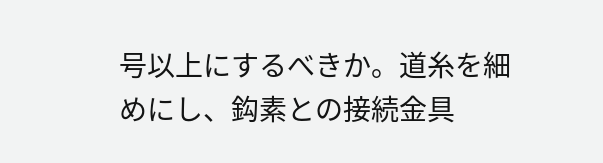号以上にするべきか。道糸を細めにし、鈎素との接続金具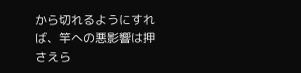から切れるようにすれば、竿への悪影響は押さえら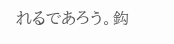れるであろう。鈎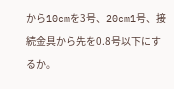から10cmを3号、20cm1号、接続金具から先を0.8号以下にするか。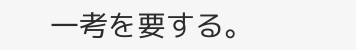一考を要する。